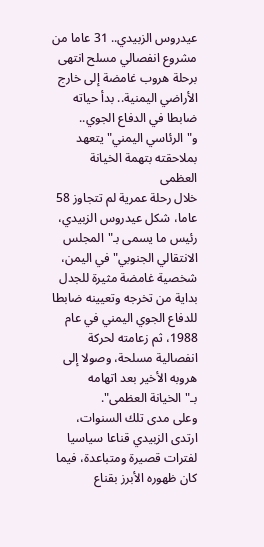عيدروس الزبيدي.. 31 عاما من مشروع انفصالي مسلح انتهى برحلة هروب غامضة إلى خارج الأراضي اليمنية.. بدأ حياته ضابطا في الدفاع الجوي.. و"الرئاسي اليمني" يتعهد بملاحقته بتهمة الخيانة العظمى
خلال رحلة عمرية لم تتجاوز 58 عاما، شكل عيدروس الزبيدي، رئيس ما يسمى بـ"المجلس الانتقالي الجنوبي" في اليمن، شخصية غامضة مثيرة للجدل بداية من تخرجه وتعيينه ضابطا للدفاع الجوي اليمني في عام 1988، ثم زعامته لحركة انفصالية مسلحة، وصولا إلى هروبه الأخير بعد اتهامه بـ"الخيانة العظمى".
وعلى مدى تلك السنوات، ارتدى الزبيدي قناعا سياسيا لفترات قصيرة ومتباعدة، فيما كان ظهوره الأبرز بقناع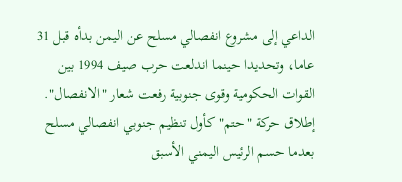الداعي إلى مشروع انفصالي مسلح عن اليمن بدأه قبل 31 عاما، وتحديدا حينما اندلعت حرب صيف 1994 بين القوات الحكومية وقوى جنوبية رفعت شعار "الانفصال".
إطلاق حركة "حتم" كأول تنظيم جنوبي انفصالي مسلح
بعدما حسم الرئيس اليمني الأسبق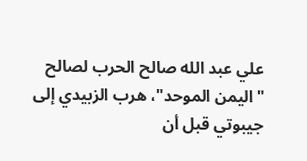علي عبد الله صالح الحرب لصالح "اليمن الموحد"، هرب الزبيدي إلى جيبوتي قبل أن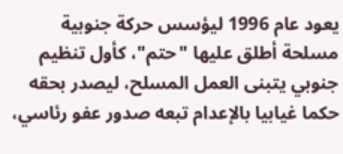يعود عام 1996 ليؤسس حركة جنوبية مسلحة أطلق عليها "حتم"، كأول تنظيم جنوبي يتبنى العمل المسلح، ليصدر بحقه حكما غيابيا بالإعدام تبعه صدور عفو رئاسي،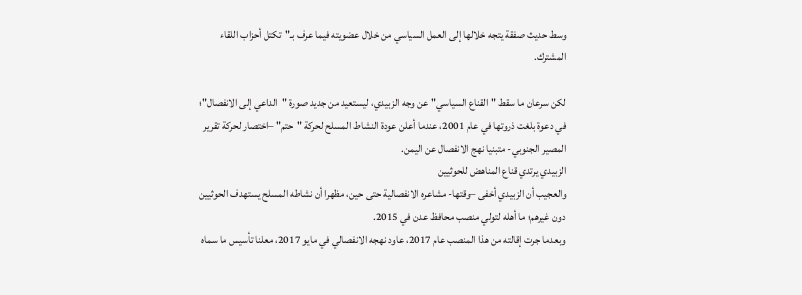وسط حديث صفقة يتجه خلالها إلى العمل السياسي من خلال عضويته فيما عرف بـ"تكتل أحزاب اللقاء المشترك.

لكن سرعان ما سقط "القناع السياسي" عن وجه الزبيدي، ليستعيد من جديد صورة "الداعي إلى الانفصال"؛ في دعوة بلغت ذروتها في عام 2001، عندما أعلن عودة النشاط المسلح لحركة "حتم" –اختصار لحركة تقرير المصير الجنوبي- متبنيا نهج الانفصال عن اليمن.
الزبيدي يرتدي قناع المناهض للحوثيين
والعجيب أن الزبيدي أخفى –وقتها- مشاعره الانفصالية حتى حين، مظهرا أن نشاطه المسلح يستهدف الحوثيين دون غيرهم؛ ما أهله لتولي منصب محافظ عدن في 2015.
وبعدما جرت إقالته من هذا المنصب عام 2017، عاود نهجه الانفصالي في مايو 2017، معلنا تأسيس ما سماه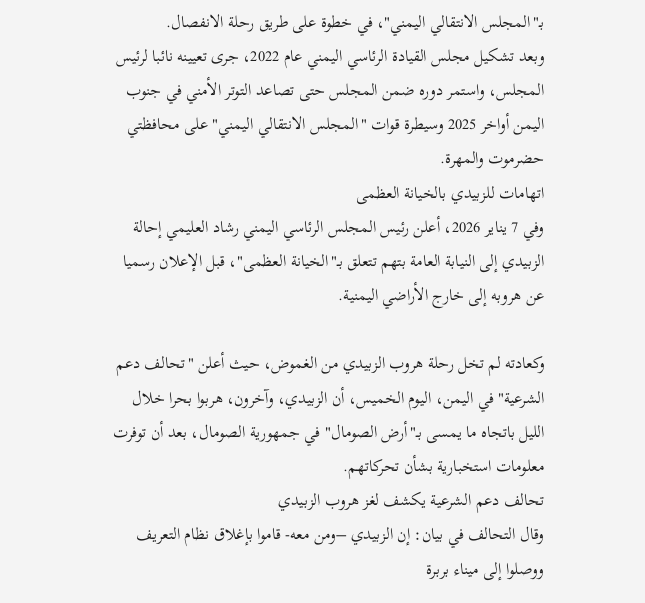بـ"المجلس الانتقالي اليمني"، في خطوة على طريق رحلة الانفصال.
وبعد تشكيل مجلس القيادة الرئاسي اليمني عام 2022، جرى تعيينه نائبا لرئيس المجلس، واستمر دوره ضمن المجلس حتى تصاعد التوتر الأمني في جنوب اليمن أواخر 2025 وسيطرة قوات "المجلس الانتقالي اليمني" على محافظتي حضرموت والمهرة.
اتهامات للزبيدي بالخيانة العظمى
وفي 7 يناير 2026، أعلن رئيس المجلس الرئاسي اليمني رشاد العليمي إحالة الزبيدي إلى النيابة العامة بتهم تتعلق بـ"الخيانة العظمى"، قبل الإعلان رسميا عن هروبه إلى خارج الأراضي اليمنية.

وكعادته لم تخل رحلة هروب الزبيدي من الغموض، حيث أعلن "تحالف دعم الشرعية" في اليمن، اليوم الخميس، أن الزبيدي، وآخرون، هربوا بحرا خلال الليل باتجاه ما يمسى بـ"أرض الصومال" في جمهورية الصومال، بعد أن توفرت معلومات استخبارية بشأن تحركاتهم.
تحالف دعم الشرعية يكشف لغز هروب الزبيدي
وقال التحالف في بيان: إن الزبيدي –ومن معه- قاموا بإغلاق نظام التعريف ووصلوا إلى ميناء بربرة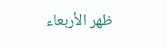ظهر الأربعاء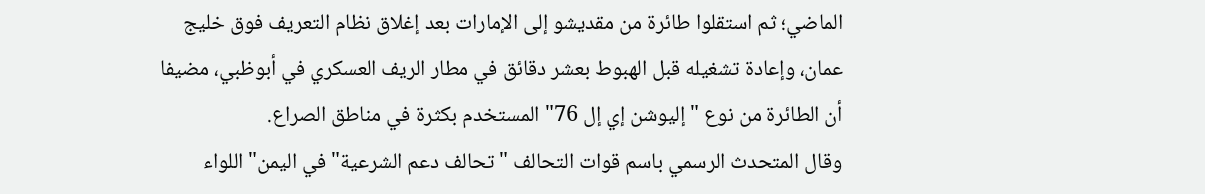الماضي؛ ثم استقلوا طائرة من مقديشو إلى الإمارات بعد إغلاق نظام التعريف فوق خليج عمان، وإعادة تشغيله قبل الهبوط بعشر دقائق في مطار الريف العسكري في أبوظبي، مضيفا أن الطائرة من نوع "إليوشن إي إل 76" المستخدم بكثرة في مناطق الصراع.
وقال المتحدث الرسمي باسم قوات التحالف "تحالف دعم الشرعية" في اليمن" اللواء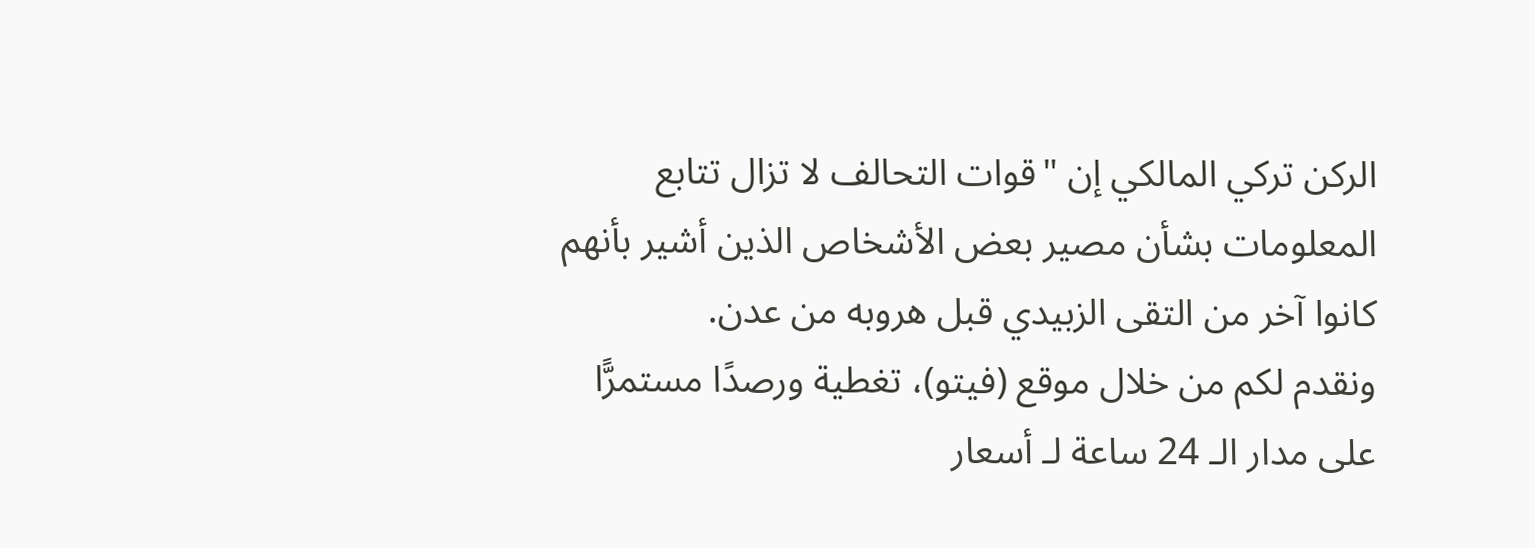الركن تركي المالكي إن "قوات التحالف لا تزال تتابع المعلومات بشأن مصير بعض الأشخاص الذين أشير بأنهم كانوا آخر من التقى الزبيدي قبل هروبه من عدن.
ونقدم لكم من خلال موقع (فيتو)، تغطية ورصدًا مستمرًّا على مدار الـ 24 ساعة لـ أسعار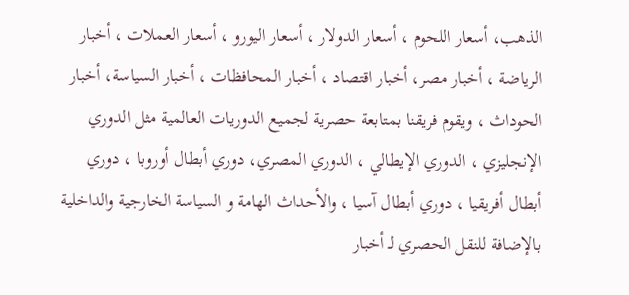الذهب، أسعار اللحوم ، أسعار الدولار ، أسعار اليورو ، أسعار العملات ، أخبار الرياضة ، أخبار مصر، أخبار اقتصاد ، أخبار المحافظات ، أخبار السياسة، أخبار الحوداث ، ويقوم فريقنا بمتابعة حصرية لجميع الدوريات العالمية مثل الدوري الإنجليزي ، الدوري الإيطالي ، الدوري المصري، دوري أبطال أوروبا ، دوري أبطال أفريقيا ، دوري أبطال آسيا ، والأحداث الهامة و السياسة الخارجية والداخلية بالإضافة للنقل الحصري لـ أخبار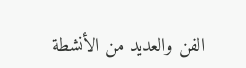الفن والعديد من الأنشطة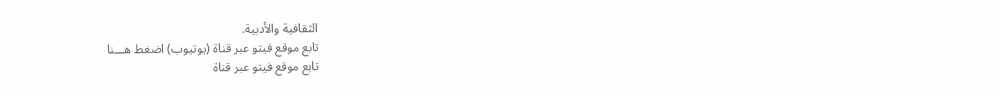الثقافية والأدبية.
تابع موقع فيتو عبر قناة (يوتيوب) اضغط هـــنا
تابع موقع فيتو عبر قناة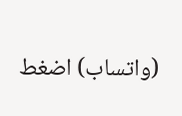(واتساب) اضغط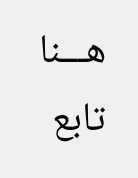هـــنا
تابع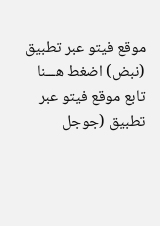موقع فيتو عبر تطبيق (نبض) اضغط هـــنا
تابع موقع فيتو عبر تطبيق (جوجل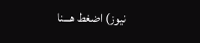نيوز) اضغط هـــنا